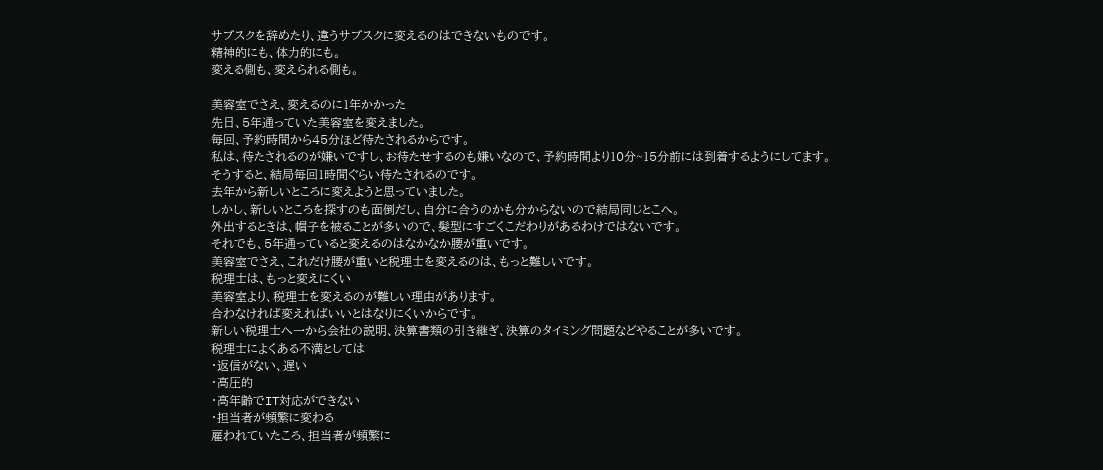サブスクを辞めたり、違うサブスクに変えるのはできないものです。
精神的にも、体力的にも。
変える側も、変えられる側も。

美容室でさえ、変えるのに1年かかった
先日、5年通っていた美容室を変えました。
毎回、予約時間から45分ほど待たされるからです。
私は、待たされるのが嫌いですし、お待たせするのも嫌いなので、予約時間より10分~15分前には到着するようにしてます。
そうすると、結局毎回1時間ぐらい待たされるのです。
去年から新しいところに変えようと思っていました。
しかし、新しいところを探すのも面倒だし、自分に合うのかも分からないので結局同じとこへ。
外出するときは、帽子を被ることが多いので、髪型にすごくこだわりがあるわけではないです。
それでも、5年通っていると変えるのはなかなか腰が重いです。
美容室でさえ、これだけ腰が重いと税理士を変えるのは、もっと難しいです。
税理士は、もっと変えにくい
美容室より、税理士を変えるのが難しい理由があります。
合わなければ変えればいいとはなりにくいからです。
新しい税理士へ一から会社の説明、決算書類の引き継ぎ、決算のタイミング問題などやることが多いです。
税理士によくある不満としては
・返信がない、遅い
・高圧的
・高年齢でIT対応ができない
・担当者が頻繁に変わる
雇われていたころ、担当者が頻繁に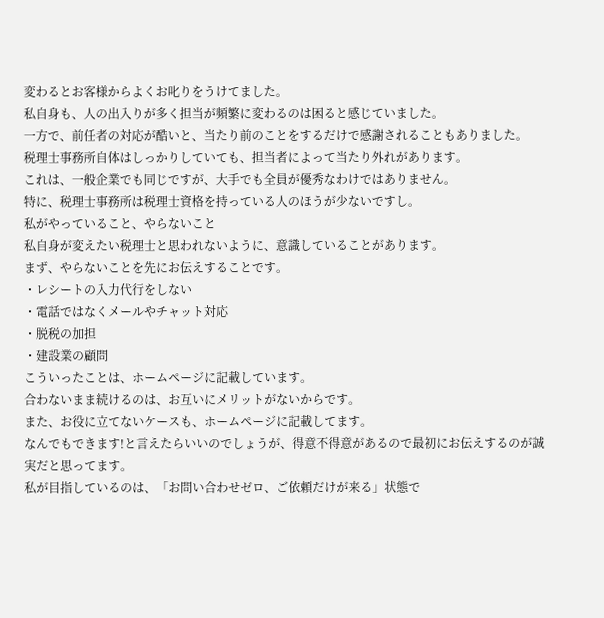変わるとお客様からよくお叱りをうけてました。
私自身も、人の出入りが多く担当が頻繁に変わるのは困ると感じていました。
一方で、前任者の対応が酷いと、当たり前のことをするだけで感謝されることもありました。
税理士事務所自体はしっかりしていても、担当者によって当たり外れがあります。
これは、一般企業でも同じですが、大手でも全員が優秀なわけではありません。
特に、税理士事務所は税理士資格を持っている人のほうが少ないですし。
私がやっていること、やらないこと
私自身が変えたい税理士と思われないように、意識していることがあります。
まず、やらないことを先にお伝えすることです。
・レシートの入力代行をしない
・電話ではなくメールやチャット対応
・脱税の加担
・建設業の顧問
こういったことは、ホームページに記載しています。
合わないまま続けるのは、お互いにメリットがないからです。
また、お役に立てないケースも、ホームページに記載してます。
なんでもできます!と言えたらいいのでしょうが、得意不得意があるので最初にお伝えするのが誠実だと思ってます。
私が目指しているのは、「お問い合わせゼロ、ご依頼だけが来る」状態で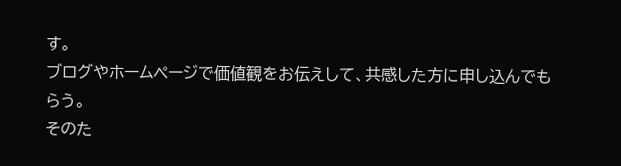す。
ブログやホームページで価値観をお伝えして、共感した方に申し込んでもらう。
そのた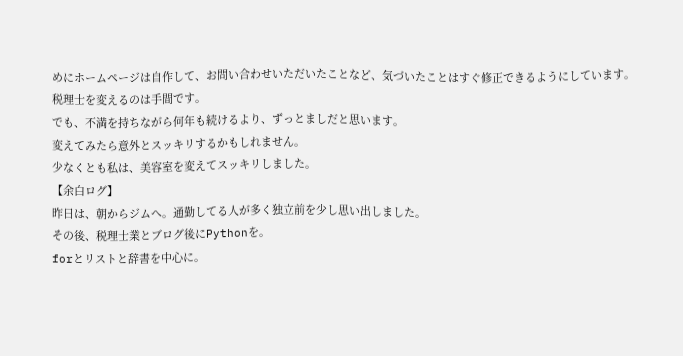めにホームページは自作して、お問い合わせいただいたことなど、気づいたことはすぐ修正できるようにしています。
税理士を変えるのは手間です。
でも、不満を持ちながら何年も続けるより、ずっとましだと思います。
変えてみたら意外とスッキリするかもしれません。
少なくとも私は、美容室を変えてスッキリしました。
【余白ログ】
昨日は、朝からジムへ。通勤してる人が多く独立前を少し思い出しました。
その後、税理士業とブログ後にPythonを。
forとリストと辞書を中心に。